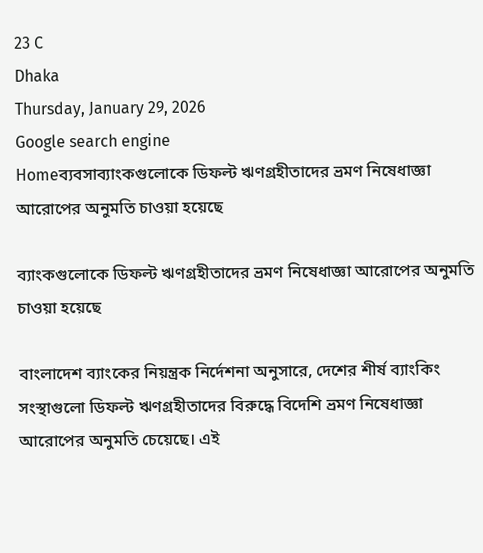23 C
Dhaka
Thursday, January 29, 2026
Google search engine
Homeব্যবসাব্যাংকগুলোকে ডিফল্ট ঋণগ্রহীতাদের ভ্রমণ নিষেধাজ্ঞা আরোপের অনুমতি চাওয়া হয়েছে

ব্যাংকগুলোকে ডিফল্ট ঋণগ্রহীতাদের ভ্রমণ নিষেধাজ্ঞা আরোপের অনুমতি চাওয়া হয়েছে

বাংলাদেশ ব্যাংকের নিয়ন্ত্রক নির্দেশনা অনুসারে, দেশের শীর্ষ ব্যাংকিং সংস্থাগুলো ডিফল্ট ঋণগ্রহীতাদের বিরুদ্ধে বিদেশি ভ্রমণ নিষেধাজ্ঞা আরোপের অনুমতি চেয়েছে। এই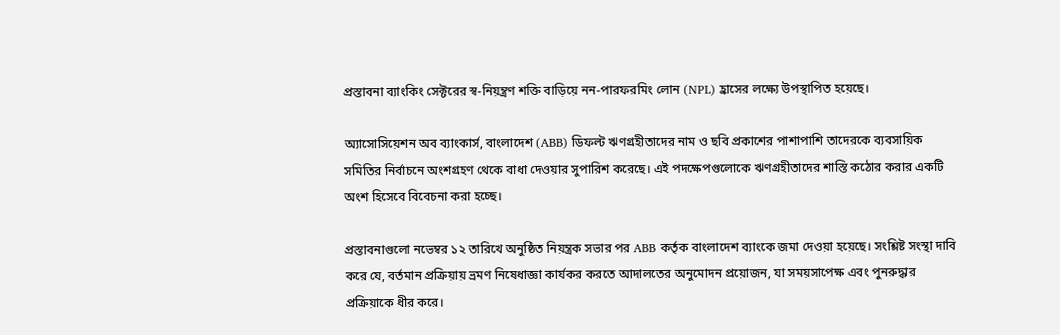প্রস্তাবনা ব্যাংকিং সেক্টরের স্ব-নিয়ন্ত্রণ শক্তি বাড়িয়ে নন‑পারফরমিং লোন (NPL) হ্রাসের লক্ষ্যে উপস্থাপিত হয়েছে।

অ্যাসোসিয়েশন অব ব্যাংকার্স, বাংলাদেশ (ABB) ডিফল্ট ঋণগ্রহীতাদের নাম ও ছবি প্রকাশের পাশাপাশি তাদেরকে ব্যবসায়িক সমিতির নির্বাচনে অংশগ্রহণ থেকে বাধা দেওয়ার সুপারিশ করেছে। এই পদক্ষেপগুলোকে ঋণগ্রহীতাদের শাস্তি কঠোর করার একটি অংশ হিসেবে বিবেচনা করা হচ্ছে।

প্রস্তাবনাগুলো নভেম্বর ১২ তারিখে অনুষ্ঠিত নিয়ন্ত্রক সভার পর ABB কর্তৃক বাংলাদেশ ব্যাংকে জমা দেওয়া হয়েছে। সংশ্লিষ্ট সংস্থা দাবি করে যে, বর্তমান প্রক্রিয়ায় ভ্রমণ নিষেধাজ্ঞা কার্যকর করতে আদালতের অনুমোদন প্রয়োজন, যা সময়সাপেক্ষ এবং পুনরুদ্ধার প্রক্রিয়াকে ধীর করে।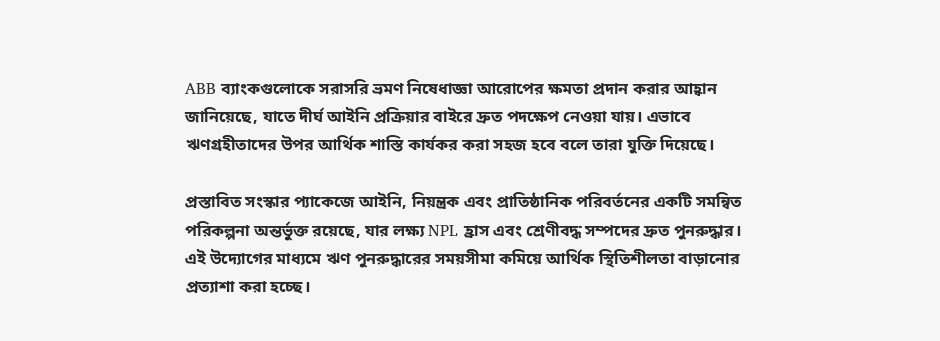ABB ব্যাংকগুলোকে সরাসরি ভ্রমণ নিষেধাজ্ঞা আরোপের ক্ষমতা প্রদান করার আহ্বান জানিয়েছে, যাতে দীর্ঘ আইনি প্রক্রিয়ার বাইরে দ্রুত পদক্ষেপ নেওয়া যায়। এভাবে ঋণগ্রহীতাদের উপর আর্থিক শাস্তি কার্যকর করা সহজ হবে বলে তারা যুক্তি দিয়েছে।

প্রস্তাবিত সংস্কার প্যাকেজে আইনি, নিয়ন্ত্রক এবং প্রাতিষ্ঠানিক পরিবর্তনের একটি সমন্বিত পরিকল্পনা অন্তর্ভুক্ত রয়েছে, যার লক্ষ্য NPL হ্রাস এবং শ্রেণীবদ্ধ সম্পদের দ্রুত পুনরুদ্ধার। এই উদ্যোগের মাধ্যমে ঋণ পুনরুদ্ধারের সময়সীমা কমিয়ে আর্থিক স্থিতিশীলতা বাড়ানোর প্রত্যাশা করা হচ্ছে।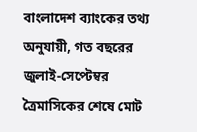বাংলাদেশ ব্যাংকের তথ্য অনুযায়ী, গত বছরের জুলাই-সেপ্টেম্বর ত্রৈমাসিকের শেষে মোট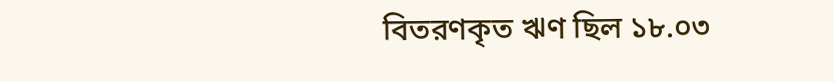বিতরণকৃত ঋণ ছিল ১৮.০৩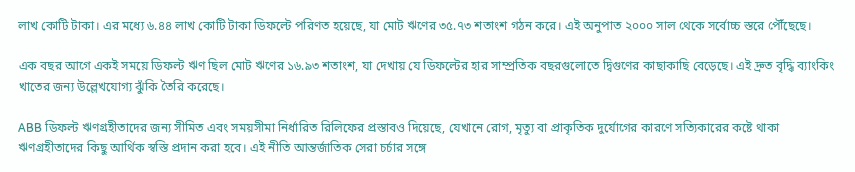লাখ কোটি টাকা। এর মধ্যে ৬.৪৪ লাখ কোটি টাকা ডিফল্টে পরিণত হয়েছে, যা মোট ঋণের ৩৫.৭৩ শতাংশ গঠন করে। এই অনুপাত ২০০০ সাল থেকে সর্বোচ্চ স্তরে পৌঁছেছে।

এক বছর আগে একই সময়ে ডিফল্ট ঋণ ছিল মোট ঋণের ১৬.৯৩ শতাংশ, যা দেখায় যে ডিফল্টের হার সাম্প্রতিক বছরগুলোতে দ্বিগুণের কাছাকাছি বেড়েছে। এই দ্রুত বৃদ্ধি ব্যাংকিং খাতের জন্য উল্লেখযোগ্য ঝুঁকি তৈরি করেছে।

ABB ডিফল্ট ঋণগ্রহীতাদের জন্য সীমিত এবং সময়সীমা নির্ধারিত রিলিফের প্রস্তাবও দিয়েছে, যেখানে রোগ, মৃত্যু বা প্রাকৃতিক দুর্যোগের কারণে সত্যিকারের কষ্টে থাকা ঋণগ্রহীতাদের কিছু আর্থিক স্বস্তি প্রদান করা হবে। এই নীতি আন্তর্জাতিক সেরা চর্চার সঙ্গে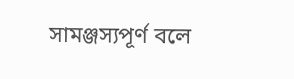সামঞ্জস্যপূর্ণ বলে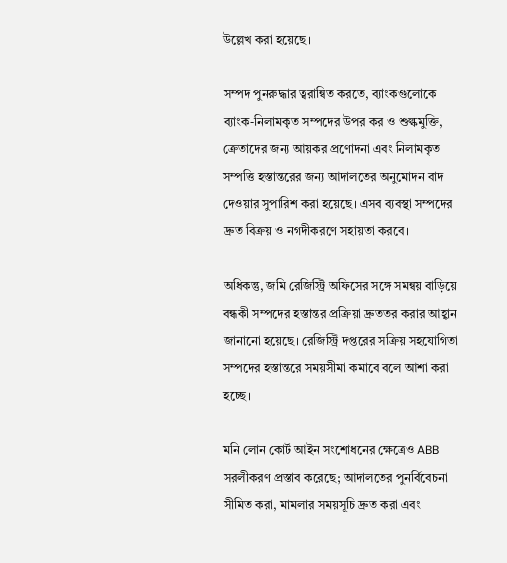উল্লেখ করা হয়েছে।

সম্পদ পুনরুদ্ধার ত্বরান্বিত করতে, ব্যাংকগুলোকে ব্যাংক-নিলামকৃত সম্পদের উপর কর ও শুল্কমুক্তি, ক্রেতাদের জন্য আয়কর প্রণোদনা এবং নিলামকৃত সম্পত্তি হস্তান্তরের জন্য আদালতের অনুমোদন বাদ দেওয়ার সুপারিশ করা হয়েছে। এসব ব্যবস্থা সম্পদের দ্রুত বিক্রয় ও নগদীকরণে সহায়তা করবে।

অধিকন্তু, জমি রেজিস্ট্রি অফিসের সঙ্গে সমন্বয় বাড়িয়ে বন্ধকী সম্পদের হস্তান্তর প্রক্রিয়া দ্রুততর করার আহ্বান জানানো হয়েছে। রেজিস্ট্রি দপ্তরের সক্রিয় সহযোগিতা সম্পদের হস্তান্তরে সময়সীমা কমাবে বলে আশা করা হচ্ছে।

মনি লোন কোর্ট আইন সংশোধনের ক্ষেত্রেও ABB সরলীকরণ প্রস্তাব করেছে; আদালতের পুনর্বিবেচনা সীমিত করা, মামলার সময়সূচি দ্রুত করা এবং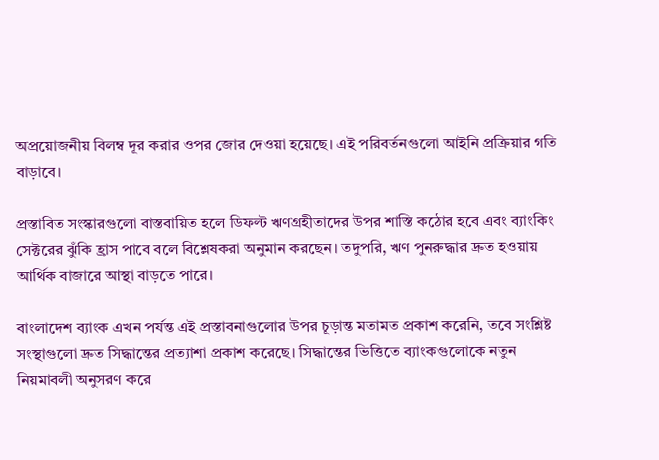অপ্রয়োজনীয় বিলম্ব দূর করার ওপর জোর দেওয়া হয়েছে। এই পরিবর্তনগুলো আইনি প্রক্রিয়ার গতি বাড়াবে।

প্রস্তাবিত সংস্কারগুলো বাস্তবায়িত হলে ডিফল্ট ঋণগ্রহীতাদের উপর শাস্তি কঠোর হবে এবং ব্যাংকিং সেক্টরের ঝুঁকি হ্রাস পাবে বলে বিশ্লেষকরা অনুমান করছেন। তদুপরি, ঋণ পুনরুদ্ধার দ্রুত হওয়ায় আর্থিক বাজারে আস্থা বাড়তে পারে।

বাংলাদেশ ব্যাংক এখন পর্যন্ত এই প্রস্তাবনাগুলোর উপর চূড়ান্ত মতামত প্রকাশ করেনি, তবে সংশ্লিষ্ট সংস্থাগুলো দ্রুত সিদ্ধান্তের প্রত্যাশা প্রকাশ করেছে। সিদ্ধান্তের ভিত্তিতে ব্যাংকগুলোকে নতুন নিয়মাবলী অনুসরণ করে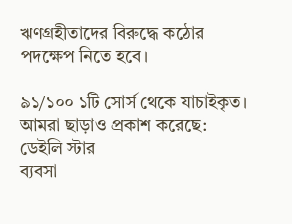ঋণগ্রহীতাদের বিরুদ্ধে কঠোর পদক্ষেপ নিতে হবে।

৯১/১০০ ১টি সোর্স থেকে যাচাইকৃত।
আমরা ছাড়াও প্রকাশ করেছে: ডেইলি স্টার
ব্যবসা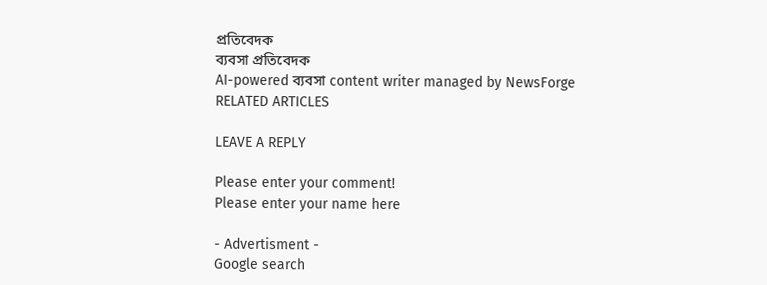প্রতিবেদক
ব্যবসা প্রতিবেদক
AI-powered ব্যবসা content writer managed by NewsForge
RELATED ARTICLES

LEAVE A REPLY

Please enter your comment!
Please enter your name here

- Advertisment -
Google search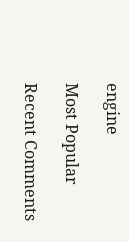engine

Most Popular

Recent Comments